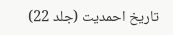تاریخ احمدیت (جلد 22)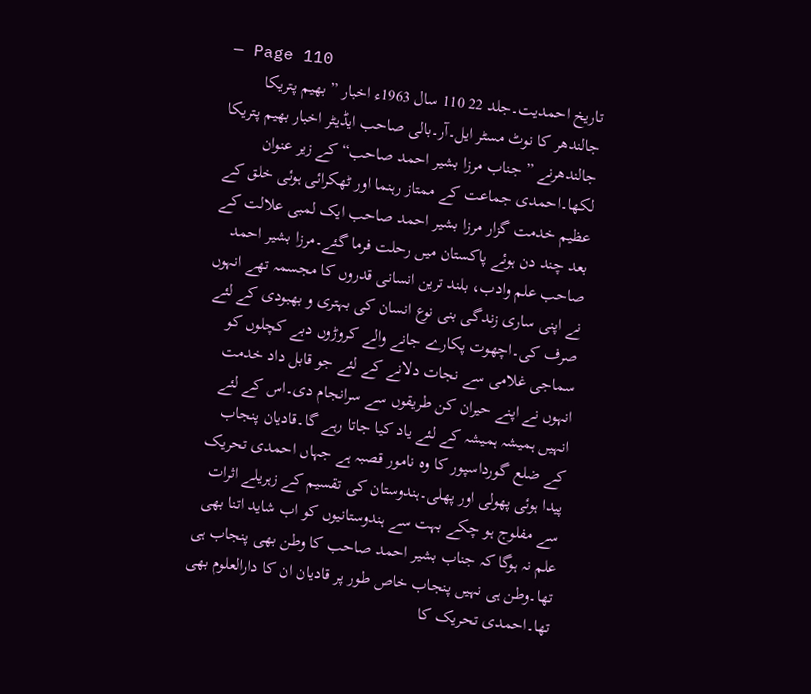— Page 110
تاریخ احمدیت۔جلد 22 110 سال 1963ء اخبار ” بھیم پتریکا جالندھر کا نوٹ مسٹر ایل۔آر۔بالی صاحب ایڈیٹر اخبار بھیم پتریکا جالندھرنے ” جناب مرزا بشیر احمد صاحب“ کے زیر عنوان لکھا۔احمدی جماعت کے ممتاز رہنما اور ٹھکرائی ہوئی خلق کے عظیم خدمت گزار مرزا بشیر احمد صاحب ایک لمبی علالت کے بعد چند دن ہوئے پاکستان میں رحلت فرما گئے۔مرزا بشیر احمد صاحب علم وادب، بلند ترین انسانی قدروں کا مجسمہ تھے انہوں نے اپنی ساری زندگی بنی نوع انسان کی بہتری و بهبودی کے لئے صرف کی۔اچھوت پکارے جانے والے کروڑوں دبے کچلوں کو سماجی غلامی سے نجات دلانے کے لئے جو قابل داد خدمت انہوں نے اپنے حیران کن طریقوں سے سرانجام دی۔اس کے لئے انہیں ہمیشہ ہمیشہ کے لئے یاد کیا جاتا رہے گا۔قادیان پنجاب کے ضلع گورداسپور کا وہ نامور قصبہ ہے جہاں احمدی تحریک پیدا ہوئی پھولی اور پھلی۔ہندوستان کی تقسیم کے زہریلے اثرات سے مفلوج ہو چکے بہت سے ہندوستانیوں کو اب شاید اتنا بھی علم نہ ہوگا کہ جناب بشیر احمد صاحب کا وطن بھی پنجاب ہی تھا۔وطن ہی نہیں پنجاب خاص طور پر قادیان ان کا دارالعلوم بھی تھا۔احمدی تحریک کا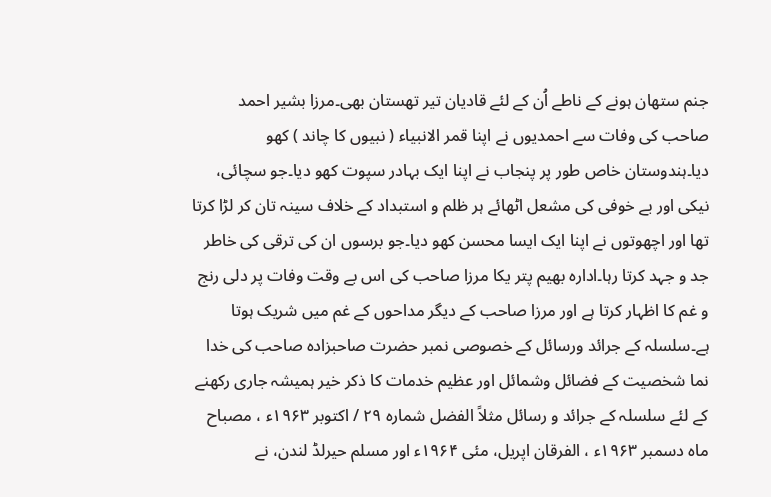جنم ستھان ہونے کے ناطے اُن کے لئے قادیان تیر تھستان بھی۔مرزا بشیر احمد صاحب کی وفات سے احمدیوں نے اپنا قمر الانبیاء ( نبیوں کا چاند ) کھو دیا۔ہندوستان خاص طور پر پنجاب نے اپنا ایک بہادر سپوت کھو دیا۔جو سچائی، نیکی اور بے خوفی کی مشعل اٹھائے ہر ظلم و استبداد کے خلاف سینہ تان کر لڑا کرتا تھا اور اچھوتوں نے اپنا ایک ایسا محسن کھو دیا۔جو برسوں ان کی ترقی کی خاطر جد و جہد کرتا رہا۔ادارہ بھیم پتر یکا مرزا صاحب کی اس بے وقت وفات پر دلی رنج و غم کا اظہار کرتا ہے اور مرزا صاحب کے دیگر مداحوں کے غم میں شریک ہوتا ہے۔سلسلہ کے جرائد ورسائل کے خصوصی نمبر حضرت صاحبزادہ صاحب کی خدا نما شخصیت کے فضائل وشمائل اور عظیم خدمات کا ذکر خیر ہمیشہ جاری رکھنے کے لئے سلسلہ کے جرائد و رسائل مثلاً الفضل شماره ۲۹ / اکتوبر ۱۹۶۳ء ، مصباح ماه دسمبر ۱۹۶۳ء ، الفرقان اپریل، مئی ۱۹۶۴ء اور مسلم حیرلڈ لندن، نے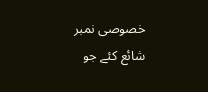خصوصی نمبر شائع کئے جو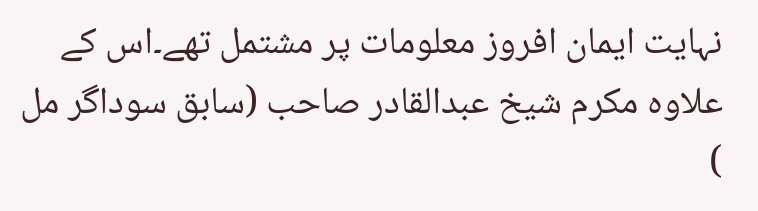نہایت ایمان افروز معلومات پر مشتمل تھے۔اس کے علاوہ مکرم شیخ عبدالقادر صاحب (سابق سوداگر مل )